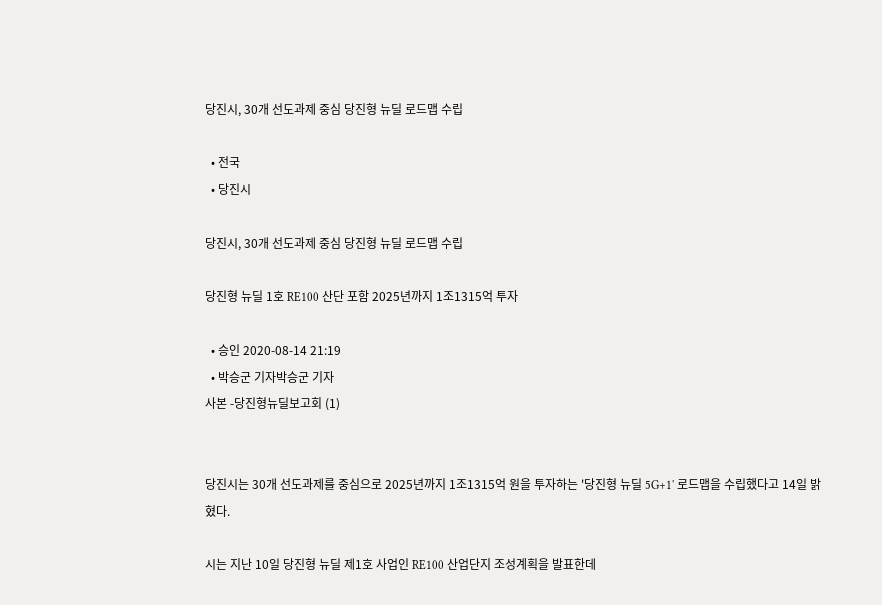당진시, 30개 선도과제 중심 당진형 뉴딜 로드맵 수립

  • 전국
  • 당진시

당진시, 30개 선도과제 중심 당진형 뉴딜 로드맵 수립

당진형 뉴딜 1호 RE100 산단 포함 2025년까지 1조1315억 투자

  • 승인 2020-08-14 21:19
  • 박승군 기자박승군 기자
사본 -당진형뉴딜보고회 (1)


당진시는 30개 선도과제를 중심으로 2025년까지 1조1315억 원을 투자하는 '당진형 뉴딜 5G+1' 로드맵을 수립했다고 14일 밝혔다.

시는 지난 10일 당진형 뉴딜 제1호 사업인 RE100 산업단지 조성계획을 발표한데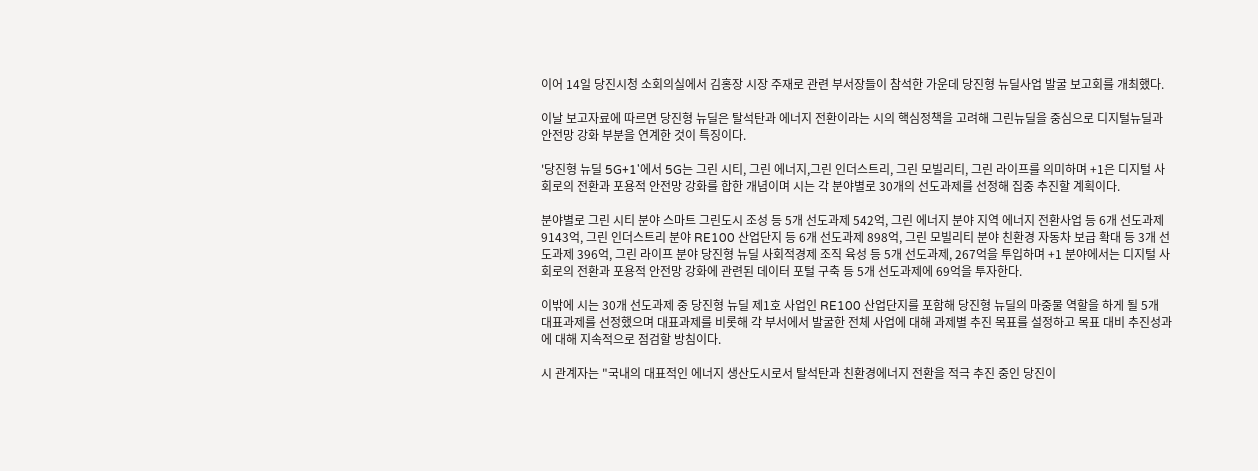이어 14일 당진시청 소회의실에서 김홍장 시장 주재로 관련 부서장들이 참석한 가운데 당진형 뉴딜사업 발굴 보고회를 개최했다.

이날 보고자료에 따르면 당진형 뉴딜은 탈석탄과 에너지 전환이라는 시의 핵심정책을 고려해 그린뉴딜을 중심으로 디지털뉴딜과 안전망 강화 부분을 연계한 것이 특징이다.

'당진형 뉴딜 5G+1'에서 5G는 그린 시티, 그린 에너지,그린 인더스트리, 그린 모빌리티, 그린 라이프를 의미하며 +1은 디지털 사회로의 전환과 포용적 안전망 강화를 합한 개념이며 시는 각 분야별로 30개의 선도과제를 선정해 집중 추진할 계획이다.

분야별로 그린 시티 분야 스마트 그린도시 조성 등 5개 선도과제 542억, 그린 에너지 분야 지역 에너지 전환사업 등 6개 선도과제 9143억, 그린 인더스트리 분야 RE100 산업단지 등 6개 선도과제 898억, 그린 모빌리티 분야 친환경 자동차 보급 확대 등 3개 선도과제 396억, 그린 라이프 분야 당진형 뉴딜 사회적경제 조직 육성 등 5개 선도과제, 267억을 투입하며 +1 분야에서는 디지털 사회로의 전환과 포용적 안전망 강화에 관련된 데이터 포털 구축 등 5개 선도과제에 69억을 투자한다.

이밖에 시는 30개 선도과제 중 당진형 뉴딜 제1호 사업인 RE100 산업단지를 포함해 당진형 뉴딜의 마중물 역할을 하게 될 5개 대표과제를 선정했으며 대표과제를 비롯해 각 부서에서 발굴한 전체 사업에 대해 과제별 추진 목표를 설정하고 목표 대비 추진성과에 대해 지속적으로 점검할 방침이다.

시 관계자는 "국내의 대표적인 에너지 생산도시로서 탈석탄과 친환경에너지 전환을 적극 추진 중인 당진이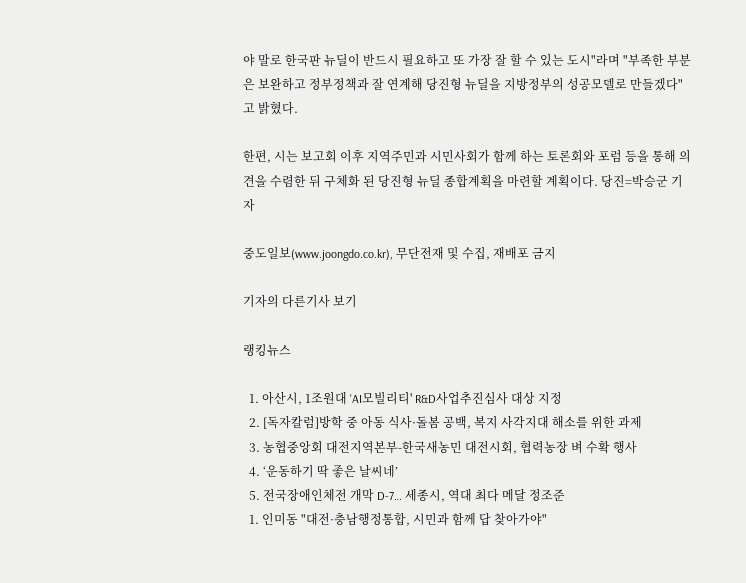야 말로 한국판 뉴딜이 반드시 필요하고 또 가장 잘 할 수 있는 도시"라며 "부족한 부분은 보완하고 정부정책과 잘 연계해 당진형 뉴딜을 지방정부의 성공모델로 만들겠다"고 밝혔다.

한편, 시는 보고회 이후 지역주민과 시민사회가 함께 하는 토론회와 포럼 등을 통해 의견을 수렴한 뒤 구체화 된 당진형 뉴딜 종합계획을 마련할 계획이다. 당진=박승군 기자

중도일보(www.joongdo.co.kr), 무단전재 및 수집, 재배포 금지

기자의 다른기사 보기

랭킹뉴스

  1. 아산시, 1조원대 'AI모빌리티' R&D사업추진심사 대상 지정
  2. [독자칼럼]방학 중 아동 식사·돌봄 공백, 복지 사각지대 해소를 위한 과제
  3. 농협중앙회 대전지역본부-한국새농민 대전시회, 협력농장 벼 수확 행사
  4. ‘운동하기 딱 좋은 날씨네’
  5. 전국장애인체전 개막 D-7… 세종시, 역대 최다 메달 정조준
  1. 인미동 "대전·충남행정통합, 시민과 함께 답 찾아가야"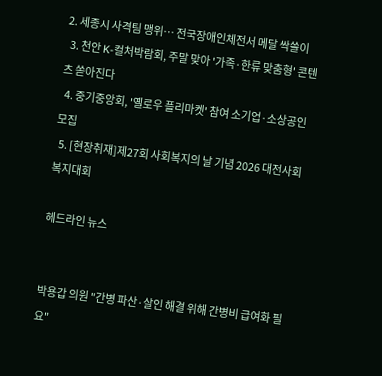2. 세종시 사격팀 맹위… 전국장애인체전서 메달 싹쓸이
  3. 천안 K-컬처박람회, 주말 맞아 '가족·한류 맞춤형' 콘텐츠 쏟아진다
  4. 중기중앙회, '옐로우 플리마켓' 참여 소기업·소상공인 모집
  5. [현장취재]제27회 사회복지의 날 기념 2026 대전사회복지대회

헤드라인 뉴스


박용갑 의원 "간병 파산·살인 해결 위해 간병비 급여화 필요"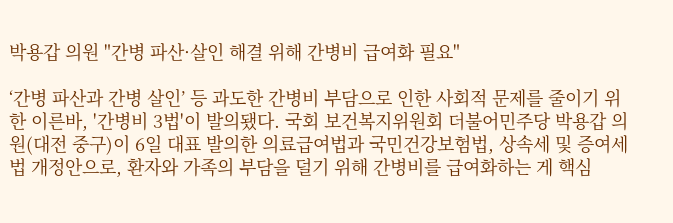박용갑 의원 "간병 파산·살인 해결 위해 간병비 급여화 필요"

‘간병 파산과 간병 살인’ 등 과도한 간병비 부담으로 인한 사회적 문제를 줄이기 위한 이른바, '간병비 3법'이 발의됐다. 국회 보건복지위원회 더불어민주당 박용갑 의원(대전 중구)이 6일 대표 발의한 의료급여법과 국민건강보험법, 상속세 및 증여세법 개정안으로, 환자와 가족의 부담을 덜기 위해 간병비를 급여화하는 게 핵심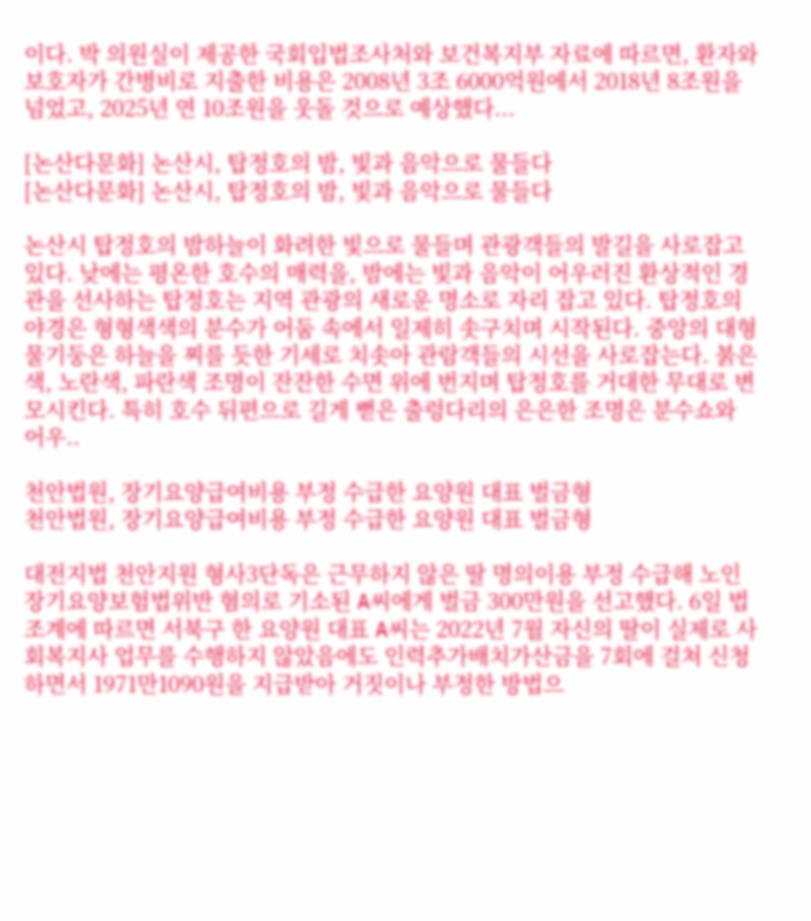이다. 박 의원실이 제공한 국회입법조사처와 보건복지부 자료에 따르면, 환자와 보호자가 간병비로 지출한 비용은 2008년 3조 6000억원에서 2018년 8조원을 넘었고, 2025년 연 10조원을 웃돌 것으로 예상했다...

[논산다문화] 논산시, 탑정호의 밤, 빛과 음악으로 물들다
[논산다문화] 논산시, 탑정호의 밤, 빛과 음악으로 물들다

논산시 탑정호의 밤하늘이 화려한 빛으로 물들며 관광객들의 발길을 사로잡고 있다. 낮에는 평온한 호수의 매력을, 밤에는 빛과 음악이 어우러진 환상적인 경관을 선사하는 탑정호는 지역 관광의 새로운 명소로 자리 잡고 있다. 탑정호의 야경은 형형색색의 분수가 어둠 속에서 일제히 솟구치며 시작된다. 중앙의 대형 물기둥은 하늘을 찌를 듯한 기세로 치솟아 관람객들의 시선을 사로잡는다. 붉은색, 노란색, 파란색 조명이 잔잔한 수면 위에 번지며 탑정호를 거대한 무대로 변모시킨다. 특히 호수 뒤편으로 길게 뻗은 출렁다리의 은은한 조명은 분수쇼와 어우..

천안법원, 장기요양급여비용 부정 수급한 요양원 대표 벌금형
천안법원, 장기요양급여비용 부정 수급한 요양원 대표 벌금형

대전지법 천안지원 형사3단독은 근무하지 않은 딸 명의이용 부정 수급해 노인장기요양보험법위반 혐의로 기소된 A씨에게 벌금 300만원을 선고했다. 6일 법조계에 따르면 서북구 한 요양원 대표 A씨는 2022년 7월 자신의 딸이 실제로 사회복지사 업무를 수행하지 않았음에도 인력추가배치가산금을 7회에 걸쳐 신청하면서 1971만1090원을 지급받아 거짓이나 부정한 방법으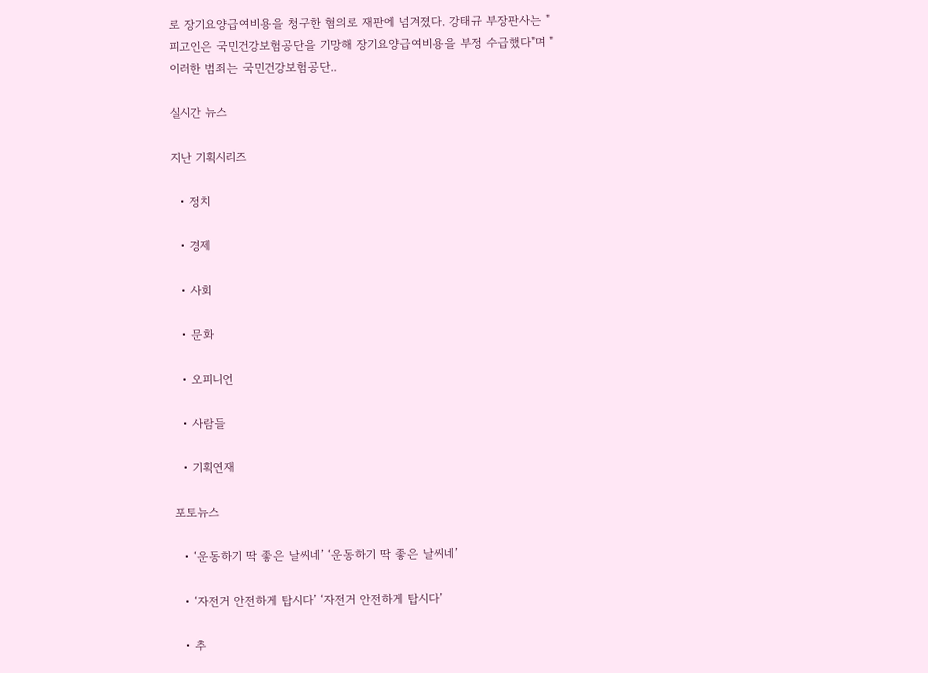로 장기요양급여비용을 청구한 혐의로 재판에 넘겨졌다. 강태규 부장판사는 "피고인은 국민건강보험공단을 기망해 장기요양급여비용을 부정 수급했다"며 "이러한 범죄는 국민건강보험공단..

실시간 뉴스

지난 기획시리즈

  • 정치

  • 경제

  • 사회

  • 문화

  • 오피니언

  • 사람들

  • 기획연재

포토뉴스

  • ‘운동하기 딱 좋은 날씨네’ ‘운동하기 딱 좋은 날씨네’

  • ‘자전거 안전하게 탑시다’ ‘자전거 안전하게 탑시다’

  • 추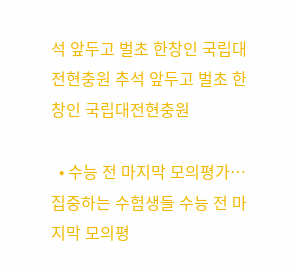석 앞두고 벌초 한창인 국립대전현충원 추석 앞두고 벌초 한창인 국립대전현충원

  • 수능 전 마지막 모의평가…집중하는 수험생들 수능 전 마지막 모의평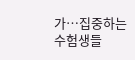가…집중하는 수험생들